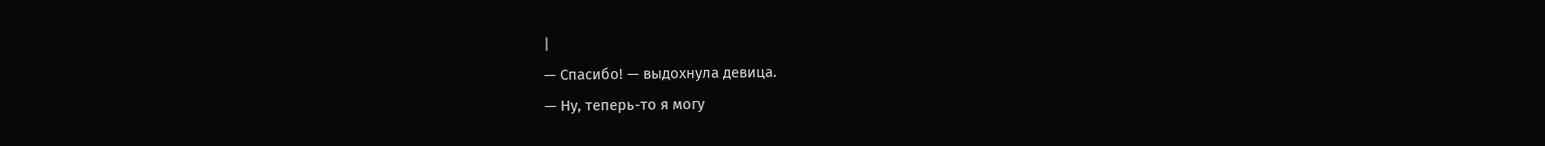|
— Спасибо! — выдохнула девица.
— Ну, теперь-то я могу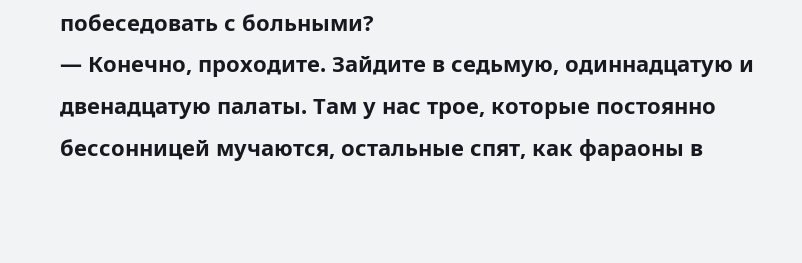побеседовать с больными?
— Конечно, проходите. Зайдите в седьмую, одиннадцатую и двенадцатую палаты. Там у нас трое, которые постоянно бессонницей мучаются, остальные спят, как фараоны в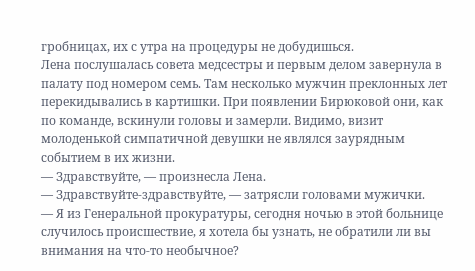гробницах, их с утра на процедуры не добудишься.
Лена послушалась совета медсестры и первым делом завернула в палату под номером семь. Там несколько мужчин преклонных лет перекидывались в картишки. При появлении Бирюковой они, как по команде, вскинули головы и замерли. Видимо, визит молоденькой симпатичной девушки не являлся заурядным событием в их жизни.
— Здравствуйте, — произнесла Лена.
— Здравствуйте-здравствуйте, — затрясли головами мужички.
— Я из Генеральной прокуратуры, сегодня ночью в этой больнице случилось происшествие, я хотела бы узнать, не обратили ли вы внимания на что-то необычное?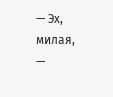— Эх, милая, —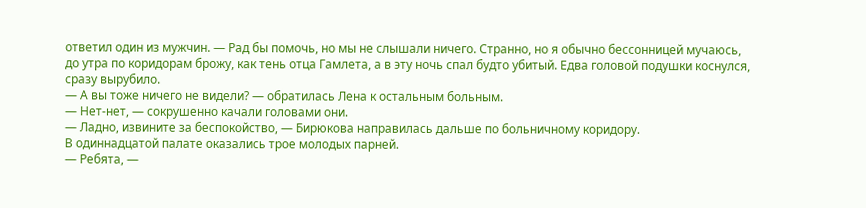ответил один из мужчин. — Рад бы помочь, но мы не слышали ничего. Странно, но я обычно бессонницей мучаюсь, до утра по коридорам брожу, как тень отца Гамлета, а в эту ночь спал будто убитый. Едва головой подушки коснулся, сразу вырубило.
— А вы тоже ничего не видели? — обратилась Лена к остальным больным.
— Нет-нет, — сокрушенно качали головами они.
— Ладно, извините за беспокойство, — Бирюкова направилась дальше по больничному коридору.
В одиннадцатой палате оказались трое молодых парней.
— Ребята, —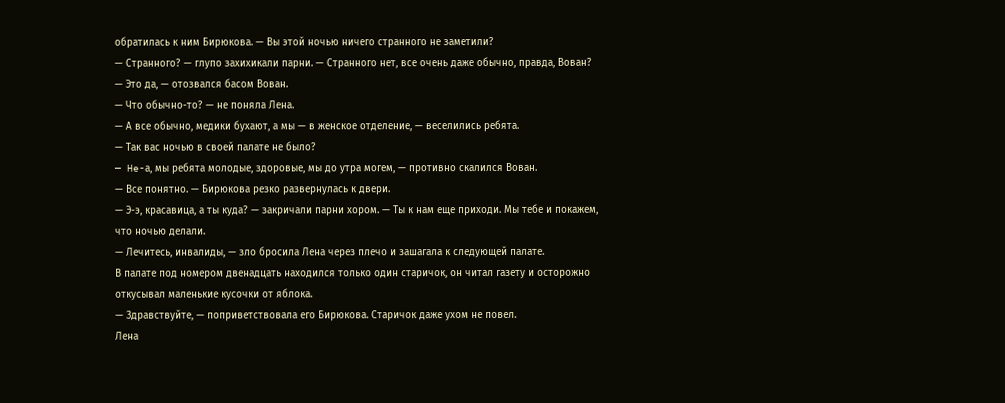обратилась к ним Бирюкова. — Вы этой ночью ничего странного не заметили?
— Странного? — глупо захихикали парни. — Странного нет, все очень даже обычно, правда, Вован?
— Это да, — отозвался басом Вован.
— Что обычно-то? — не поняла Лена.
— А все обычно, медики бухают, а мы — в женское отделение, — веселились ребята.
— Так вас ночью в своей палате не было?
— He-а, мы ребята молодые, здоровые, мы до утра могем, — противно скалился Вован.
— Все понятно. — Бирюкова резко развернулась к двери.
— Э-э, красавица, а ты куда? — закричали парни хором. — Ты к нам еще приходи. Мы тебе и покажем, что ночью делали.
— Лечитесь, инвалиды, — зло бросила Лена через плечо и зашагала к следующей палате.
В палате под номером двенадцать находился только один старичок, он читал газету и осторожно откусывал маленькие кусочки от яблока.
— Здравствуйте, — поприветствовала его Бирюкова. Старичок даже ухом не повел.
Лена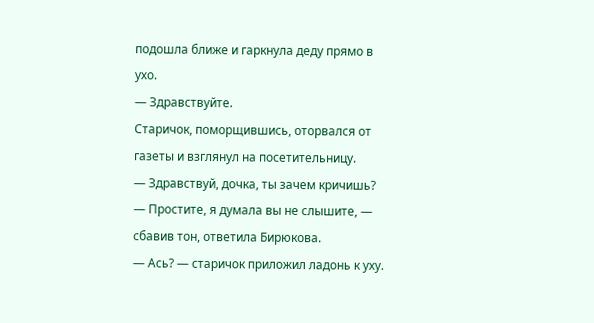подошла ближе и гаркнула деду прямо в ухо.
— Здравствуйте.
Старичок, поморщившись, оторвался от газеты и взглянул на посетительницу.
— Здравствуй, дочка, ты зачем кричишь?
— Простите, я думала вы не слышите, — сбавив тон, ответила Бирюкова.
— Ась? — старичок приложил ладонь к уху.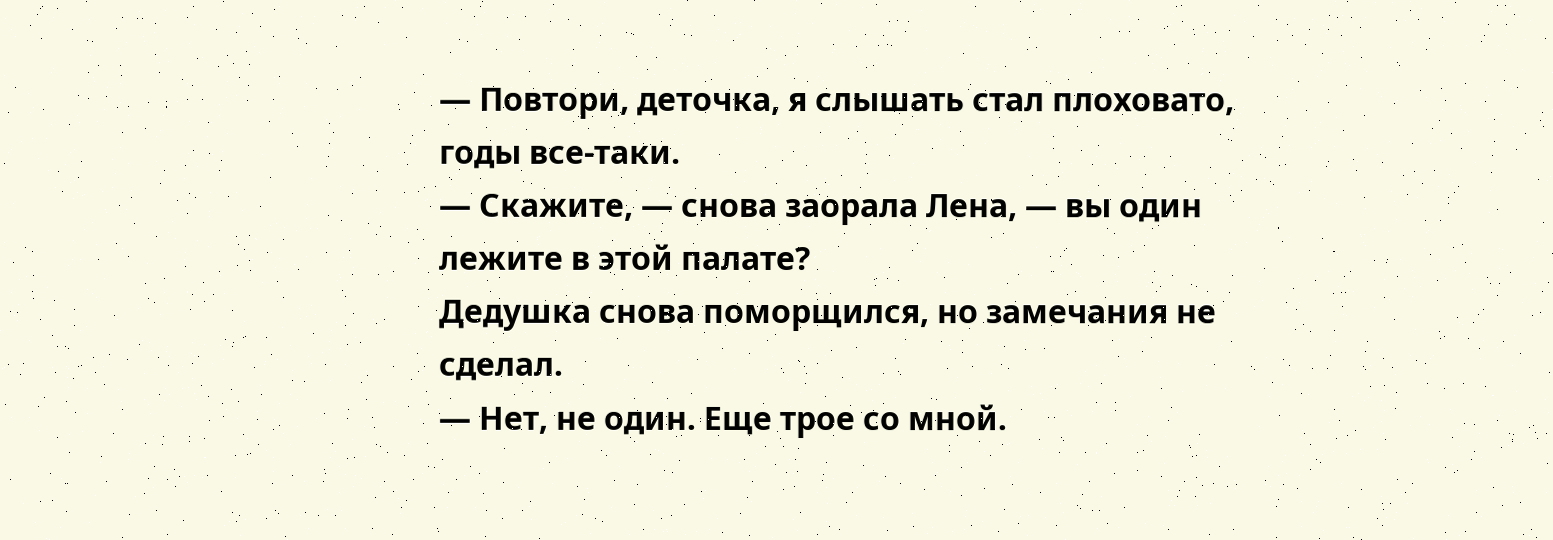— Повтори, деточка, я слышать стал плоховато, годы все-таки.
— Скажите, — снова заорала Лена, — вы один лежите в этой палате?
Дедушка снова поморщился, но замечания не сделал.
— Нет, не один. Еще трое со мной.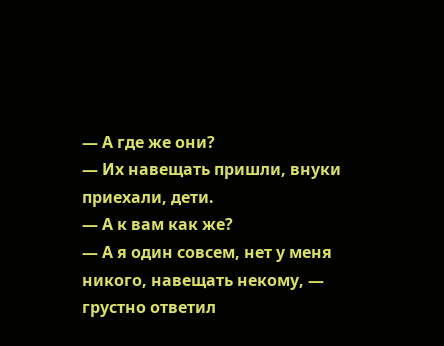— А где же они?
— Их навещать пришли, внуки приехали, дети.
— А к вам как же?
— А я один совсем, нет у меня никого, навещать некому, — грустно ответил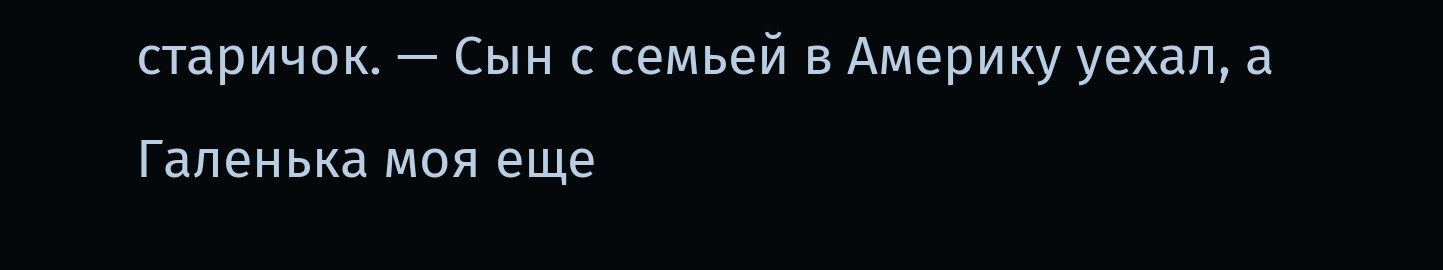старичок. — Сын с семьей в Америку уехал, а Галенька моя еще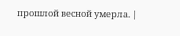прошлой весной умерла. |